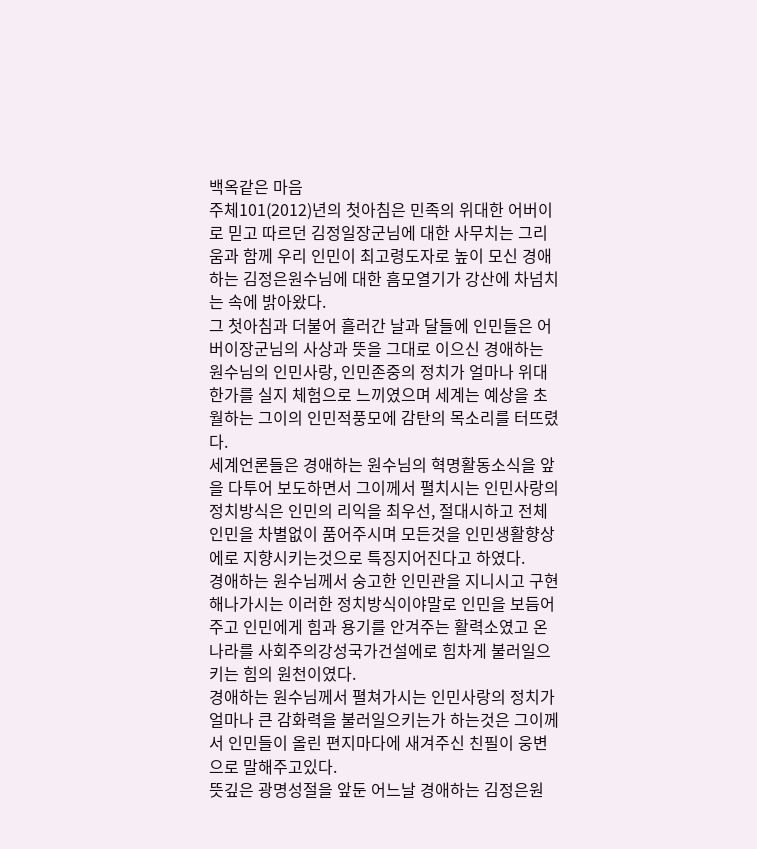백옥같은 마음
주체101(2012)년의 첫아침은 민족의 위대한 어버이로 믿고 따르던 김정일장군님에 대한 사무치는 그리움과 함께 우리 인민이 최고령도자로 높이 모신 경애하는 김정은원수님에 대한 흠모열기가 강산에 차넘치는 속에 밝아왔다.
그 첫아침과 더불어 흘러간 날과 달들에 인민들은 어버이장군님의 사상과 뜻을 그대로 이으신 경애하는 원수님의 인민사랑, 인민존중의 정치가 얼마나 위대한가를 실지 체험으로 느끼였으며 세계는 예상을 초월하는 그이의 인민적풍모에 감탄의 목소리를 터뜨렸다.
세계언론들은 경애하는 원수님의 혁명활동소식을 앞을 다투어 보도하면서 그이께서 펼치시는 인민사랑의 정치방식은 인민의 리익을 최우선, 절대시하고 전체 인민을 차별없이 품어주시며 모든것을 인민생활향상에로 지향시키는것으로 특징지어진다고 하였다.
경애하는 원수님께서 숭고한 인민관을 지니시고 구현해나가시는 이러한 정치방식이야말로 인민을 보듬어주고 인민에게 힘과 용기를 안겨주는 활력소였고 온 나라를 사회주의강성국가건설에로 힘차게 불러일으키는 힘의 원천이였다.
경애하는 원수님께서 펼쳐가시는 인민사랑의 정치가 얼마나 큰 감화력을 불러일으키는가 하는것은 그이께서 인민들이 올린 편지마다에 새겨주신 친필이 웅변으로 말해주고있다.
뜻깊은 광명성절을 앞둔 어느날 경애하는 김정은원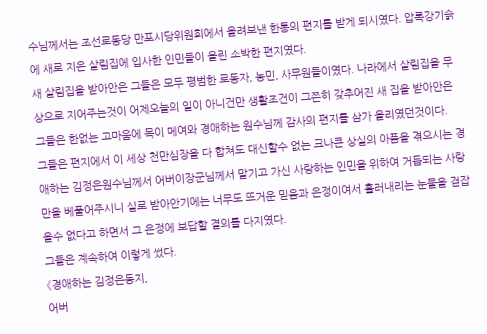수님께서는 조선로동당 만포시당위원회에서 올려보낸 한통의 편지를 받게 되시였다. 압록강기슭에 새로 지은 살림집에 입사한 인민들이 올린 소박한 편지였다.
새 살림집을 받아안은 그들은 모두 평범한 로동자, 농민, 사무원들이였다. 나라에서 살림집을 무상으로 지어주는것이 어제오늘의 일이 아니건만 생활조건이 그쯘히 갖추어진 새 집을 받아안은 그들은 한없는 고마움에 목이 메여와 경애하는 원수님께 감사의 편지를 삼가 올리였던것이다.
그들은 편지에서 이 세상 천만심장을 다 합쳐도 대신할수 없는 크나큰 상실의 아픔을 겪으시는 경애하는 김정은원수님께서 어버이장군님께서 맡기고 가신 사랑하는 인민을 위하여 거듭되는 사랑만을 베풀어주시니 실로 받아안기에는 너무도 뜨거운 믿음과 은정이여서 흘러내리는 눈물을 걷잡을수 없다고 하면서 그 은정에 보답할 결의를 다지였다.
그들은 계속하여 이렇게 썼다.
《경애하는 김정은동지,
어버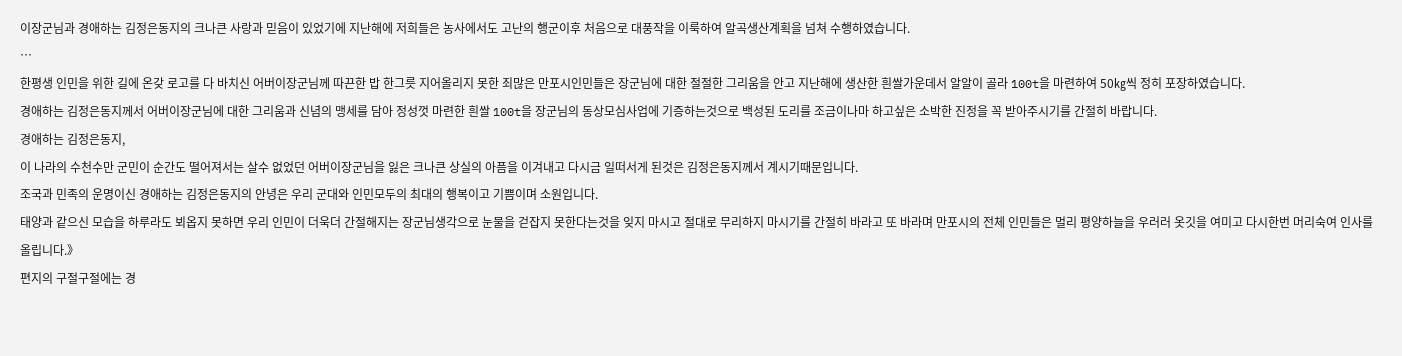이장군님과 경애하는 김정은동지의 크나큰 사랑과 믿음이 있었기에 지난해에 저희들은 농사에서도 고난의 행군이후 처음으로 대풍작을 이룩하여 알곡생산계획을 넘쳐 수행하였습니다.
…
한평생 인민을 위한 길에 온갖 로고를 다 바치신 어버이장군님께 따끈한 밥 한그릇 지어올리지 못한 죄많은 만포시인민들은 장군님에 대한 절절한 그리움을 안고 지난해에 생산한 흰쌀가운데서 알알이 골라 100t을 마련하여 50㎏씩 정히 포장하였습니다.
경애하는 김정은동지께서 어버이장군님에 대한 그리움과 신념의 맹세를 담아 정성껏 마련한 흰쌀 100t을 장군님의 동상모심사업에 기증하는것으로 백성된 도리를 조금이나마 하고싶은 소박한 진정을 꼭 받아주시기를 간절히 바랍니다.
경애하는 김정은동지,
이 나라의 수천수만 군민이 순간도 떨어져서는 살수 없었던 어버이장군님을 잃은 크나큰 상실의 아픔을 이겨내고 다시금 일떠서게 된것은 김정은동지께서 계시기때문입니다.
조국과 민족의 운명이신 경애하는 김정은동지의 안녕은 우리 군대와 인민모두의 최대의 행복이고 기쁨이며 소원입니다.
태양과 같으신 모습을 하루라도 뵈옵지 못하면 우리 인민이 더욱더 간절해지는 장군님생각으로 눈물을 걷잡지 못한다는것을 잊지 마시고 절대로 무리하지 마시기를 간절히 바라고 또 바라며 만포시의 전체 인민들은 멀리 평양하늘을 우러러 옷깃을 여미고 다시한번 머리숙여 인사를 올립니다.》
편지의 구절구절에는 경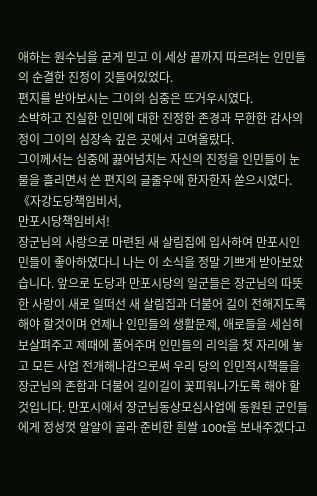애하는 원수님을 굳게 믿고 이 세상 끝까지 따르려는 인민들의 순결한 진정이 깃들어있었다.
편지를 받아보시는 그이의 심중은 뜨거우시였다.
소박하고 진실한 인민에 대한 진정한 존경과 무한한 감사의 정이 그이의 심장속 깊은 곳에서 고여올랐다.
그이께서는 심중에 끓어넘치는 자신의 진정을 인민들이 눈물을 흘리면서 쓴 편지의 글줄우에 한자한자 쏟으시였다.
《자강도당책임비서,
만포시당책임비서!
장군님의 사랑으로 마련된 새 살림집에 입사하여 만포시인민들이 좋아하였다니 나는 이 소식을 정말 기쁘게 받아보았습니다. 앞으로 도당과 만포시당의 일군들은 장군님의 따뜻한 사랑이 새로 일떠선 새 살림집과 더불어 길이 전해지도록 해야 할것이며 언제나 인민들의 생활문제, 애로들을 세심히 보살펴주고 제때에 풀어주며 인민들의 리익을 첫 자리에 놓고 모든 사업 전개해나감으로써 우리 당의 인민적시책들을 장군님의 존함과 더불어 길이길이 꽃피워나가도록 해야 할것입니다. 만포시에서 장군님동상모심사업에 동원된 군인들에게 정성껏 알알이 골라 준비한 흰쌀 100t을 보내주겠다고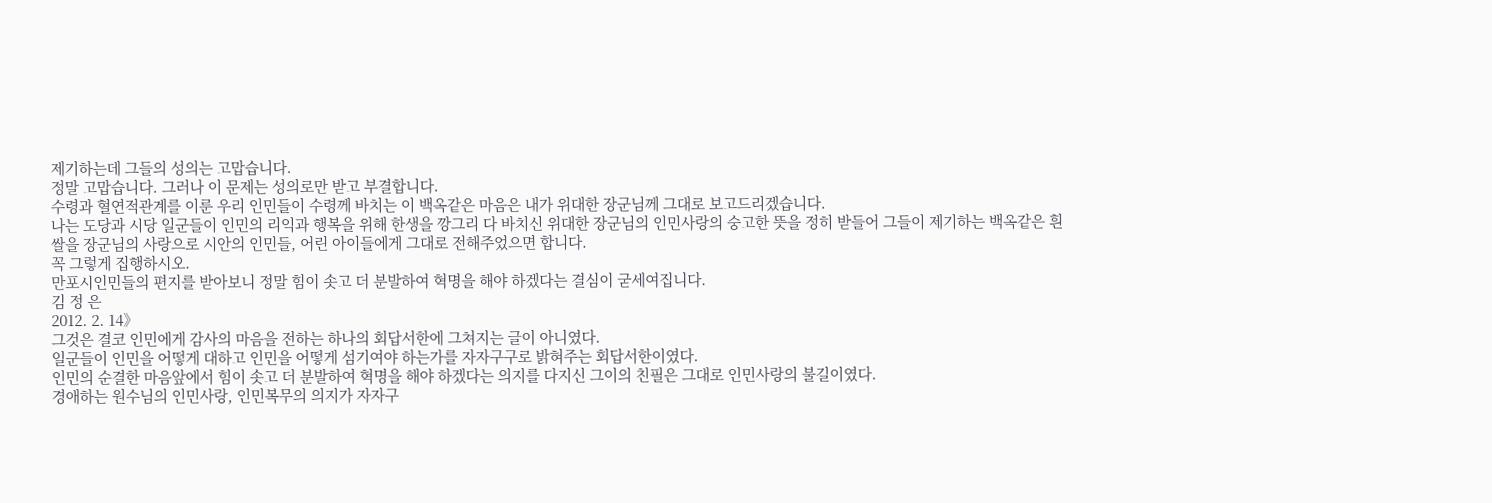제기하는데 그들의 성의는 고맙습니다.
정말 고맙습니다. 그러나 이 문제는 성의로만 받고 부결합니다.
수령과 혈연적관계를 이룬 우리 인민들이 수령께 바치는 이 백옥같은 마음은 내가 위대한 장군님께 그대로 보고드리겠습니다.
나는 도당과 시당 일군들이 인민의 리익과 행복을 위해 한생을 깡그리 다 바치신 위대한 장군님의 인민사랑의 숭고한 뜻을 정히 받들어 그들이 제기하는 백옥같은 흰쌀을 장군님의 사랑으로 시안의 인민들, 어린 아이들에게 그대로 전해주었으면 합니다.
꼭 그렇게 집행하시오.
만포시인민들의 편지를 받아보니 정말 힘이 솟고 더 분발하여 혁명을 해야 하겠다는 결심이 굳세여집니다.
김 정 은
2012. 2. 14》
그것은 결코 인민에게 감사의 마음을 전하는 하나의 회답서한에 그쳐지는 글이 아니였다.
일군들이 인민을 어떻게 대하고 인민을 어떻게 섬기여야 하는가를 자자구구로 밝혀주는 회답서한이였다.
인민의 순결한 마음앞에서 힘이 솟고 더 분발하여 혁명을 해야 하겠다는 의지를 다지신 그이의 친필은 그대로 인민사랑의 불길이였다.
경애하는 원수님의 인민사랑, 인민복무의 의지가 자자구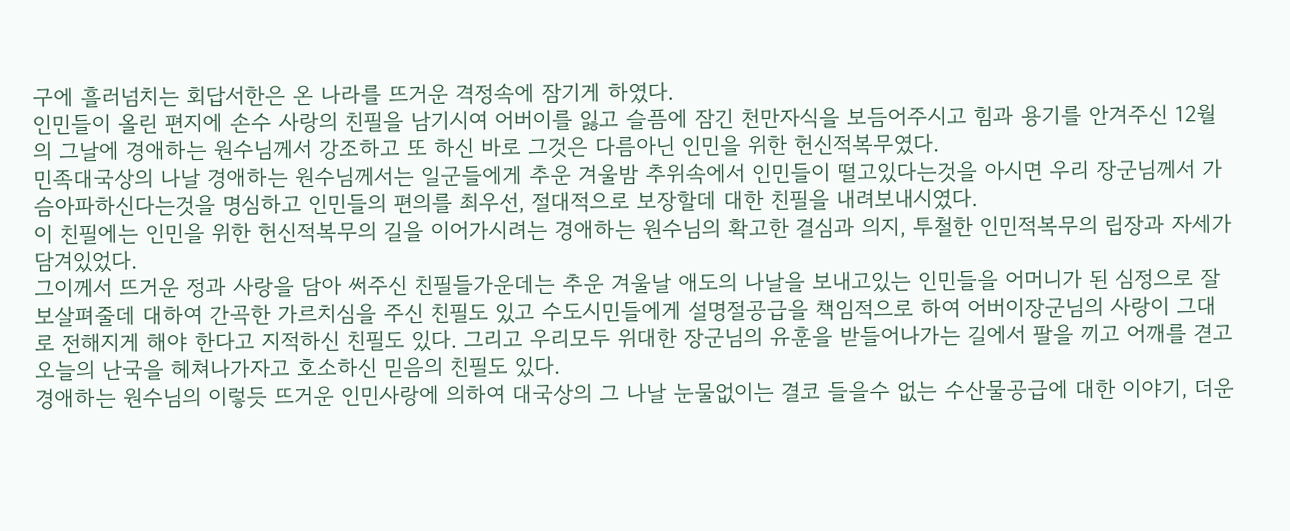구에 흘러넘치는 회답서한은 온 나라를 뜨거운 격정속에 잠기게 하였다.
인민들이 올린 편지에 손수 사랑의 친필을 남기시여 어버이를 잃고 슬픔에 잠긴 천만자식을 보듬어주시고 힘과 용기를 안겨주신 12월의 그날에 경애하는 원수님께서 강조하고 또 하신 바로 그것은 다름아닌 인민을 위한 헌신적복무였다.
민족대국상의 나날 경애하는 원수님께서는 일군들에게 추운 겨울밤 추위속에서 인민들이 떨고있다는것을 아시면 우리 장군님께서 가슴아파하신다는것을 명심하고 인민들의 편의를 최우선, 절대적으로 보장할데 대한 친필을 내려보내시였다.
이 친필에는 인민을 위한 헌신적복무의 길을 이어가시려는 경애하는 원수님의 확고한 결심과 의지, 투철한 인민적복무의 립장과 자세가 담겨있었다.
그이께서 뜨거운 정과 사랑을 담아 써주신 친필들가운데는 추운 겨울날 애도의 나날을 보내고있는 인민들을 어머니가 된 심정으로 잘 보살펴줄데 대하여 간곡한 가르치심을 주신 친필도 있고 수도시민들에게 설명절공급을 책임적으로 하여 어버이장군님의 사랑이 그대로 전해지게 해야 한다고 지적하신 친필도 있다. 그리고 우리모두 위대한 장군님의 유훈을 받들어나가는 길에서 팔을 끼고 어깨를 겯고 오늘의 난국을 헤쳐나가자고 호소하신 믿음의 친필도 있다.
경애하는 원수님의 이렇듯 뜨거운 인민사랑에 의하여 대국상의 그 나날 눈물없이는 결코 들을수 없는 수산물공급에 대한 이야기, 더운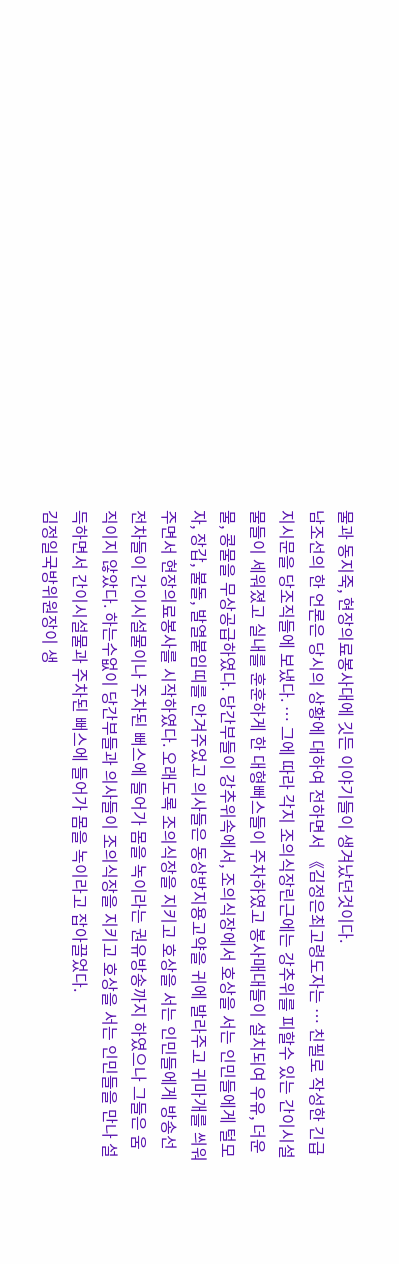물과 동지죽, 현장의료봉사대에 깃든 이야기들이 생겨났던것이다.
남조선의 한 언론은 당시의 상황에 대하여 전하면서 《김정은최고령도자는 … 친필로 작성한 긴급지시문을 당조직들에 보냈다. … 그에 따라 각지 조의식장린근에는 강추위를 피할수 있는 간이시설물들이 세워졌고 실내를 훈훈하게 한 대형뻐스들이 주차하였고 봉사매대들이 설치되여 우유, 더운물, 콩물을 무상공급하였다. 당간부들이 강추위속에서, 조의식장에서 호상을 서는 인민들에게 털모자, 장갑, 불돌, 발열붙임띠를 안겨주었고 의사들은 동상방지용고약을 귀에 발라주고 귀마개를 씌워주면서 현장의료봉사를 시작하였다. 오래도록 조의식장을 지키고 호상을 서는 인민들에게 방송선전차들이 간이시설물이나 주차된 뻐스에 들어가 몸을 녹이라는 권유방송까지 하였으나 그들은 움직이지 않았다. 하는수없이 당간부들과 의사들이 조의식장을 지키고 호상을 서는 인민들을 만나 설득하면서 간이시설물과 주차된 뻐스에 들어가 몸을 녹이라고 잡아끌었다.
김정일국방위원장이 생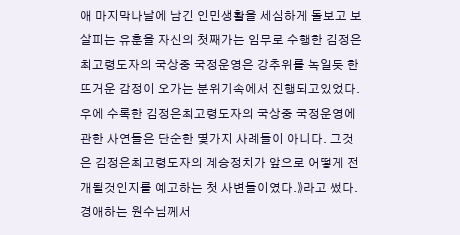애 마지막나날에 남긴 인민생활을 세심하게 돌보고 보살피는 유훈을 자신의 첫째가는 임무로 수행한 김정은최고령도자의 국상중 국정운영은 강추위를 녹일듯 한 뜨거운 감정이 오가는 분위기속에서 진행되고있었다.
우에 수록한 김정은최고령도자의 국상중 국정운영에 관한 사연들은 단순한 몇가지 사례들이 아니다. 그것은 김정은최고령도자의 계승정치가 앞으로 어떻게 전개될것인지를 예고하는 첫 사변들이였다.》라고 썼다.
경애하는 원수님께서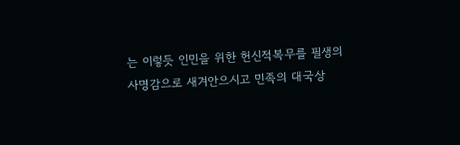는 이렇듯 인민을 위한 헌신적복무를 필생의 사명감으로 새겨안으시고 민족의 대국상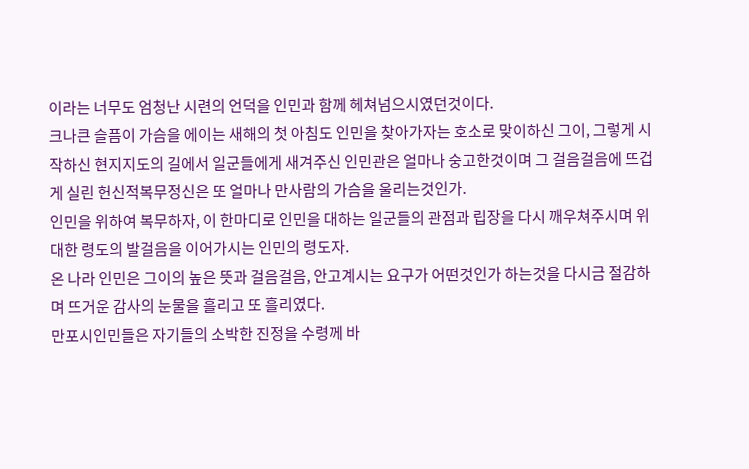이라는 너무도 엄청난 시련의 언덕을 인민과 함께 헤쳐넘으시였던것이다.
크나큰 슬픔이 가슴을 에이는 새해의 첫 아침도 인민을 찾아가자는 호소로 맞이하신 그이, 그렇게 시작하신 현지지도의 길에서 일군들에게 새겨주신 인민관은 얼마나 숭고한것이며 그 걸음걸음에 뜨겁게 실린 헌신적복무정신은 또 얼마나 만사람의 가슴을 울리는것인가.
인민을 위하여 복무하자, 이 한마디로 인민을 대하는 일군들의 관점과 립장을 다시 깨우쳐주시며 위대한 령도의 발걸음을 이어가시는 인민의 령도자.
온 나라 인민은 그이의 높은 뜻과 걸음걸음, 안고계시는 요구가 어떤것인가 하는것을 다시금 절감하며 뜨거운 감사의 눈물을 흘리고 또 흘리였다.
만포시인민들은 자기들의 소박한 진정을 수령께 바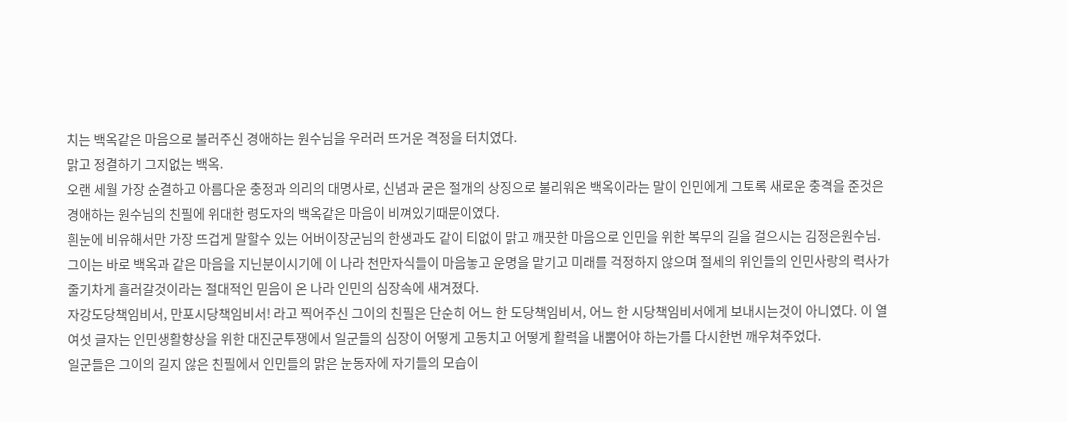치는 백옥같은 마음으로 불러주신 경애하는 원수님을 우러러 뜨거운 격정을 터치였다.
맑고 정결하기 그지없는 백옥.
오랜 세월 가장 순결하고 아름다운 충정과 의리의 대명사로, 신념과 굳은 절개의 상징으로 불리워온 백옥이라는 말이 인민에게 그토록 새로운 충격을 준것은 경애하는 원수님의 친필에 위대한 령도자의 백옥같은 마음이 비껴있기때문이였다.
흰눈에 비유해서만 가장 뜨겁게 말할수 있는 어버이장군님의 한생과도 같이 티없이 맑고 깨끗한 마음으로 인민을 위한 복무의 길을 걸으시는 김정은원수님.
그이는 바로 백옥과 같은 마음을 지닌분이시기에 이 나라 천만자식들이 마음놓고 운명을 맡기고 미래를 걱정하지 않으며 절세의 위인들의 인민사랑의 력사가 줄기차게 흘러갈것이라는 절대적인 믿음이 온 나라 인민의 심장속에 새겨졌다.
자강도당책임비서, 만포시당책임비서! 라고 찍어주신 그이의 친필은 단순히 어느 한 도당책임비서, 어느 한 시당책임비서에게 보내시는것이 아니였다. 이 열여섯 글자는 인민생활향상을 위한 대진군투쟁에서 일군들의 심장이 어떻게 고동치고 어떻게 활력을 내뿜어야 하는가를 다시한번 깨우쳐주었다.
일군들은 그이의 길지 않은 친필에서 인민들의 맑은 눈동자에 자기들의 모습이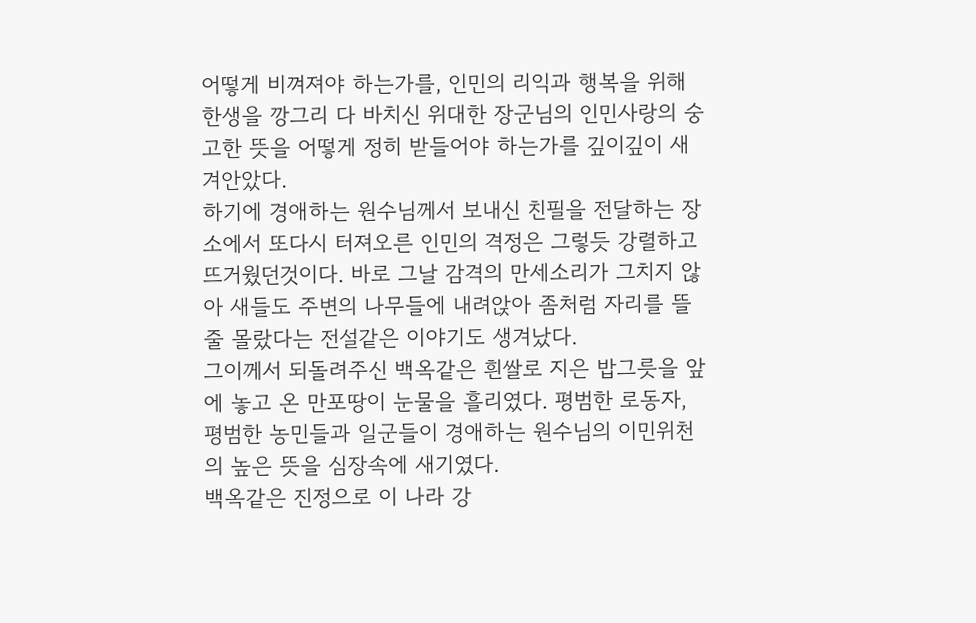어떻게 비껴져야 하는가를, 인민의 리익과 행복을 위해 한생을 깡그리 다 바치신 위대한 장군님의 인민사랑의 숭고한 뜻을 어떻게 정히 받들어야 하는가를 깊이깊이 새겨안았다.
하기에 경애하는 원수님께서 보내신 친필을 전달하는 장소에서 또다시 터져오른 인민의 격정은 그렇듯 강렬하고 뜨거웠던것이다. 바로 그날 감격의 만세소리가 그치지 않아 새들도 주변의 나무들에 내려앉아 좀처럼 자리를 뜰줄 몰랐다는 전설같은 이야기도 생겨났다.
그이께서 되돌려주신 백옥같은 흰쌀로 지은 밥그릇을 앞에 놓고 온 만포땅이 눈물을 흘리였다. 평범한 로동자, 평범한 농민들과 일군들이 경애하는 원수님의 이민위천의 높은 뜻을 심장속에 새기였다.
백옥같은 진정으로 이 나라 강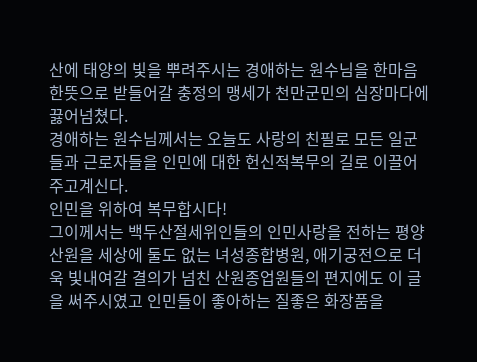산에 태양의 빛을 뿌려주시는 경애하는 원수님을 한마음한뜻으로 받들어갈 충정의 맹세가 천만군민의 심장마다에 끓어넘쳤다.
경애하는 원수님께서는 오늘도 사랑의 친필로 모든 일군들과 근로자들을 인민에 대한 헌신적복무의 길로 이끌어주고계신다.
인민을 위하여 복무합시다!
그이께서는 백두산절세위인들의 인민사랑을 전하는 평양산원을 세상에 둘도 없는 녀성종합병원, 애기궁전으로 더욱 빛내여갈 결의가 넘친 산원종업원들의 편지에도 이 글을 써주시였고 인민들이 좋아하는 질좋은 화장품을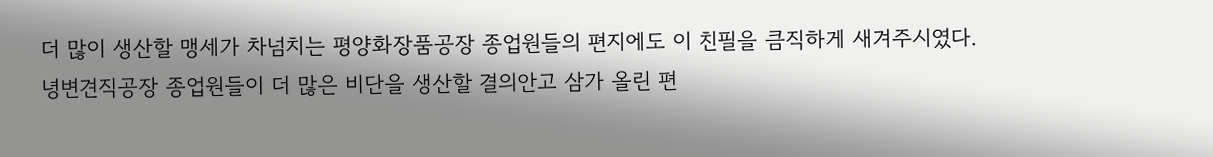더 많이 생산할 맹세가 차넘치는 평양화장품공장 종업원들의 편지에도 이 친필을 큼직하게 새겨주시였다.
녕변견직공장 종업원들이 더 많은 비단을 생산할 결의안고 삼가 올린 편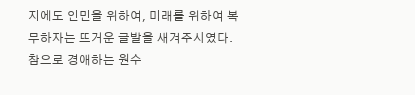지에도 인민을 위하여, 미래를 위하여 복무하자는 뜨거운 글발을 새겨주시였다.
참으로 경애하는 원수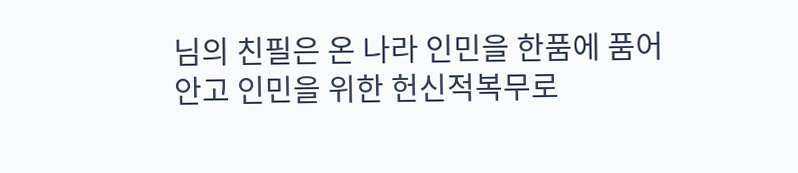님의 친필은 온 나라 인민을 한품에 품어안고 인민을 위한 헌신적복무로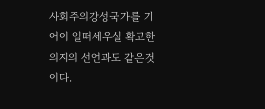사회주의강성국가를 기어이 일떠세우실 확고한 의지의 선언과도 같은것이다.